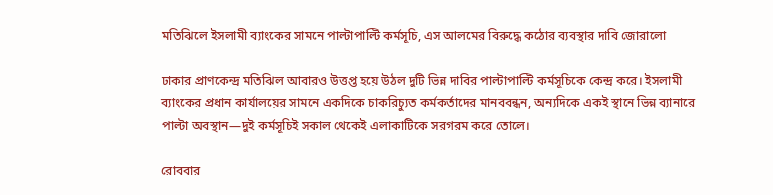মতিঝিলে ইসলামী ব্যাংকের সামনে পাল্টাপাল্টি কর্মসূচি, এস আলমের বিরুদ্ধে কঠোর ব্যবস্থার দাবি জোরালো

ঢাকার প্রাণকেন্দ্র মতিঝিল আবারও উত্তপ্ত হয়ে উঠল দুটি ভিন্ন দাবির পাল্টাপাল্টি কর্মসূচিকে কেন্দ্র করে। ইসলামী ব্যাংকের প্রধান কার্যালয়ের সামনে একদিকে চাকরিচ্যুত কর্মকর্তাদের মানববন্ধন, অন্যদিকে একই স্থানে ভিন্ন ব্যানারে পাল্টা অবস্থান—দুই কর্মসূচিই সকাল থেকেই এলাকাটিকে সরগরম করে তোলে।

রোববার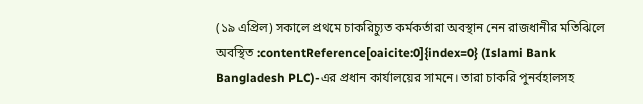(১৯ এপ্রিল) সকালে প্রথমে চাকরিচ্যুত কর্মকর্তারা অবস্থান নেন রাজধানীর মতিঝিলে অবস্থিত :contentReference[oaicite:0]{index=0} (Islami Bank Bangladesh PLC)-এর প্রধান কার্যালয়ের সামনে। তারা চাকরি পুনর্বহালসহ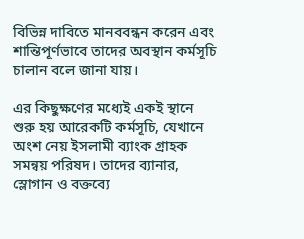বিভিন্ন দাবিতে মানববন্ধন করেন এবং শান্তিপূর্ণভাবে তাদের অবস্থান কর্মসূচি চালান বলে জানা যায়।

এর কিছুক্ষণের মধ্যেই একই স্থানে শুরু হয় আরেকটি কর্মসূচি, যেখানে অংশ নেয় ইসলামী ব্যাংক গ্রাহক সমন্বয় পরিষদ। তাদের ব্যানার, স্লোগান ও বক্তব্যে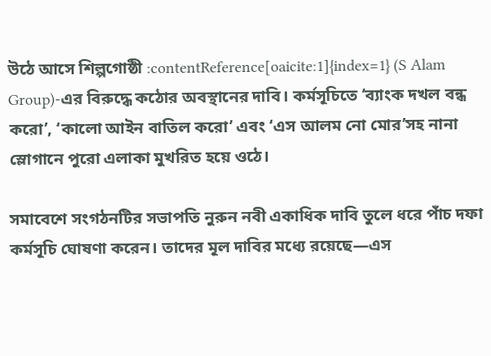উঠে আসে শিল্পগোষ্ঠী :contentReference[oaicite:1]{index=1} (S Alam Group)-এর বিরুদ্ধে কঠোর অবস্থানের দাবি। কর্মসূচিতে ‘ব্যাংক দখল বন্ধ করো’, ‘কালো আইন বাতিল করো’ এবং ‘এস আলম নো মোর’সহ নানা স্লোগানে পুরো এলাকা মুখরিত হয়ে ওঠে।

সমাবেশে সংগঠনটির সভাপতি নুরুন নবী একাধিক দাবি তুলে ধরে পাঁচ দফা কর্মসূচি ঘোষণা করেন। তাদের মূল দাবির মধ্যে রয়েছে—এস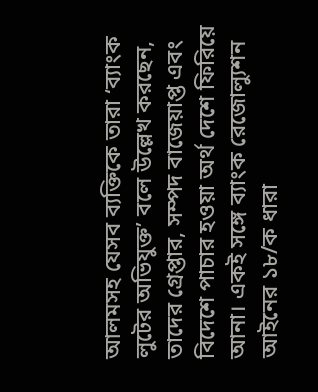আলমসহ যেসব ব্যক্তিকে তারা ‘ব্যাংক লুটের অভিযুক্ত’ বলে উল্লেখ করছেন, তাদের গ্রেপ্তার, সম্পদ বাজেয়াপ্ত এবং বিদেশে পাচার হওয়া অর্থ দেশে ফিরিয়ে আনা। একই সঙ্গে ব্যাংক রেজোল্যুশন আইনের ১৮/ক ধারা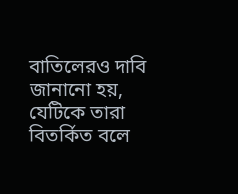বাতিলেরও দাবি জানানো হয়, যেটিকে তারা বিতর্কিত বলে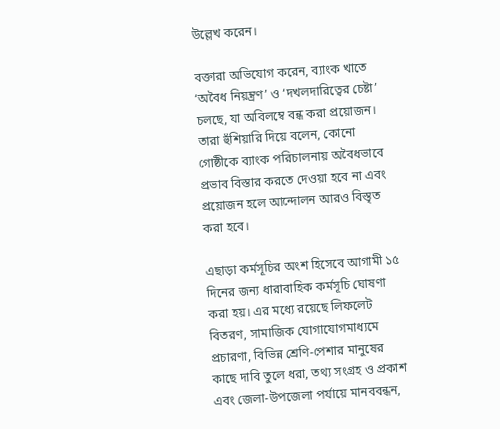উল্লেখ করেন।

বক্তারা অভিযোগ করেন, ব্যাংক খাতে ‘অবৈধ নিয়ন্ত্রণ’ ও ‘দখলদারিত্বের চেষ্টা’ চলছে, যা অবিলম্বে বন্ধ করা প্রয়োজন। তারা হুঁশিয়ারি দিয়ে বলেন, কোনো গোষ্ঠীকে ব্যাংক পরিচালনায় অবৈধভাবে প্রভাব বিস্তার করতে দেওয়া হবে না এবং প্রয়োজন হলে আন্দোলন আরও বিস্তৃত করা হবে।

এছাড়া কর্মসূচির অংশ হিসেবে আগামী ১৫ দিনের জন্য ধারাবাহিক কর্মসূচি ঘোষণা করা হয়। এর মধ্যে রয়েছে লিফলেট বিতরণ, সামাজিক যোগাযোগমাধ্যমে প্রচারণা, বিভিন্ন শ্রেণি-পেশার মানুষের কাছে দাবি তুলে ধরা, তথ্য সংগ্রহ ও প্রকাশ এবং জেলা-উপজেলা পর্যায়ে মানববন্ধন,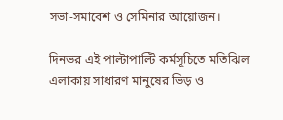সভা-সমাবেশ ও সেমিনার আয়োজন।

দিনভর এই পাল্টাপাল্টি কর্মসূচিতে মতিঝিল এলাকায় সাধারণ মানুষের ভিড় ও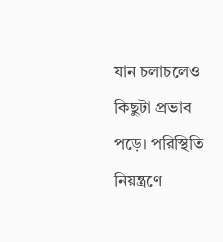যান চলাচলেও কিছুটা প্রভাব পড়ে। পরিস্থিতি নিয়ন্ত্রণে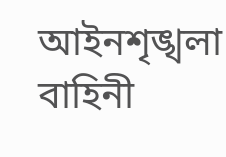আইনশৃঙ্খলা বাহিনী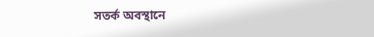সতর্ক অবস্থানে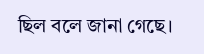ছিল বলে জানা গেছে।